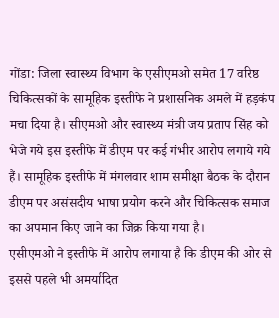गोंडा: जिला स्वास्थ्य विभाग के एसीएमओ समेत 17 वरिष्ठ चिकित्सकों के सामूहिक इस्तीफे ने प्रशासनिक अमले में हड़कंप मचा दिया है। सीएमओ और स्वास्थ्य मंत्री जय प्रताप सिंह को भेजे गये इस इस्तीफे में डीएम पर कई गंभीर आरोप लगाये गये हैं। सामूहिक इस्तीफे में मंगलवार शाम समीक्षा बैठक के दौरान डीएम पर असंसदीय भाषा प्रयोग करने और चिकित्सक समाज का अपमान किए जाने का जिक्र किया गया है।
एसीएमओ ने इस्तीफे में आरोप लगाया है कि डीएम की ओर से इससे पहले भी अमर्यादित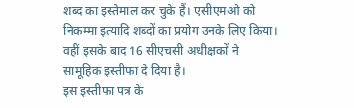शब्द का इस्तेमाल कर चुके हैं। एसीएमओ को निकम्मा इत्यादि शब्दों का प्रयोग उनके लिए किया। वहीं इसके बाद 16 सीएचसी अधीक्षकों ने सामूहिक इस्तीफा दे दिया है।
इस इस्तीफा पत्र के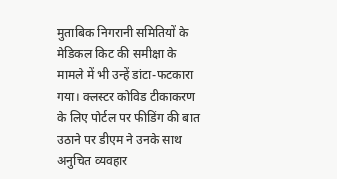मुताबिक निगरानी समितियों के मेडिकल किट की समीक्षा के मामले में भी उन्हें डांटा-फटकारा गया। क्लस्टर कोविड टीकाकरण के लिए पोर्टल पर फीडिंग की बात उठाने पर डीएम ने उनके साथ अनुचित व्यवहार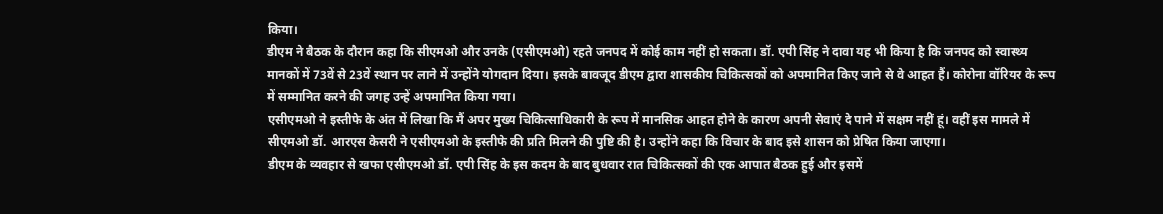किया।
डीएम ने बैठक के दौरान कहा कि सीएमओ और उनके (एसीएमओ) रहते जनपद में कोई काम नहीं हो सकता। डॉ. एपी सिंह ने दावा यह भी किया है कि जनपद को स्वास्थ्य मानकों में 73वें से 23वें स्थान पर लाने में उन्होंने योगदान दिया। इसके बावजूद डीएम द्वारा शासकीय चिकित्सकों को अपमानित किए जाने से वे आहत हैं। कोरोना वॉरियर के रूप में सम्मानित करने की जगह उन्हें अपमानित किया गया।
एसीएमओ ने इस्तीफे के अंत में लिखा कि मैं अपर मुख्य चिकित्साधिकारी के रूप में मानसिक आहत होने के कारण अपनी सेवाएं दे पाने में सक्षम नहीं हूं। वहीं इस मामले में सीएमओ डॉ. आरएस केसरी ने एसीएमओ के इस्तीफे की प्रति मिलने की पुष्टि की है। उन्होंने कहा कि विचार के बाद इसे शासन को प्रेषित किया जाएगा।
डीएम के व्यवहार से खफा एसीएमओ डॉ. एपी सिंह के इस कदम के बाद बुधवार रात चिकित्सकों की एक आपात बैठक हुई और इसमें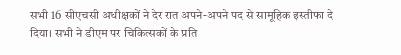सभी 16 सीएचसी अधीक्षकों ने देर रात अपने-अपने पद से सामूहिक इस्तीफा दे दिया। सभी ने डीएम पर चिकित्सकों के प्रति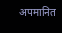अपमानित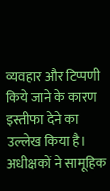व्यवहार और टिप्पणी किये जाने के कारण इस्तीफा देने का उल्लेख किया है। अधीक्षकों ने सामूहिक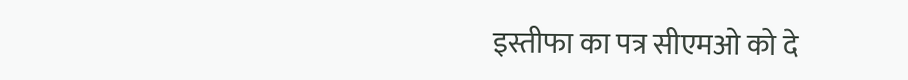इस्तीफा का पत्र सीएमओ को दे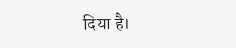दिया है।